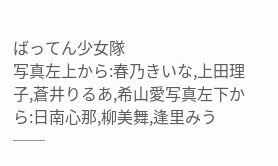ばってん少女隊
写真左上から:春乃きいな,上田理子,蒼井りるあ,希山愛写真左下から:日南心那,柳美舞,逢里みう
──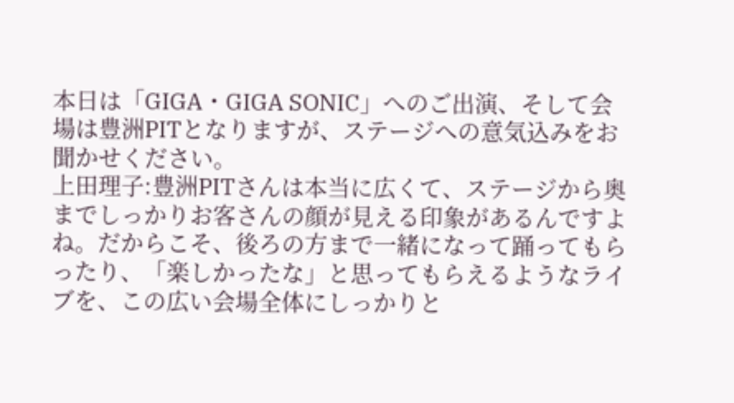本日は「GIGA・GIGA SONIC」へのご出演、そして会場は豊洲PITとなりますが、ステージへの意気込みをお聞かせください。
上田理子:豊洲PITさんは本当に広くて、ステージから奥までしっかりお客さんの顔が見える印象があるんですよね。だからこそ、後ろの方まで一緒になって踊ってもらったり、「楽しかったな」と思ってもらえるようなライブを、この広い会場全体にしっかりと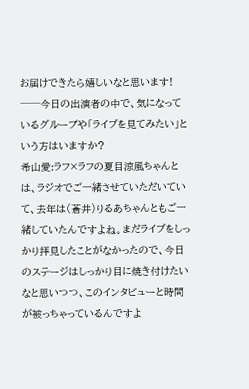お届けできたら嬉しいなと思います!
──今日の出演者の中で、気になっているグループや「ライブを見てみたい」という方はいますか?
希山愛:ラフ×ラフの夏目涼風ちゃんとは、ラジオでご一緒させていただいていて、去年は(蒼井)りるあちゃんともご一緒していたんですよね。まだライブをしっかり拝見したことがなかったので、今日のステージはしっかり目に焼き付けたいなと思いつつ、このインタビューと時間が被っちゃっているんですよ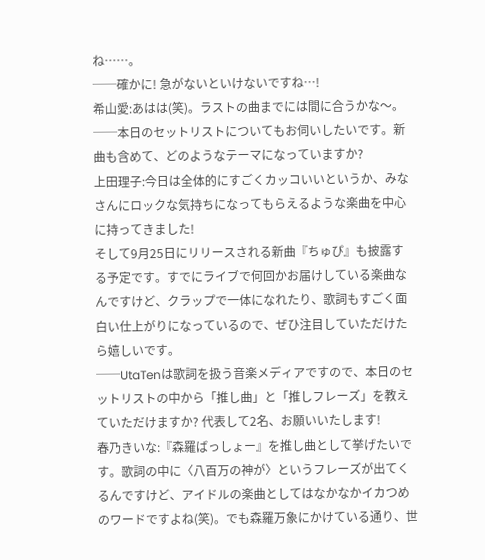ね……。
──確かに! 急がないといけないですね…!
希山愛:あはは(笑)。ラストの曲までには間に合うかな〜。
──本日のセットリストについてもお伺いしたいです。新曲も含めて、どのようなテーマになっていますか?
上田理子:今日は全体的にすごくカッコいいというか、みなさんにロックな気持ちになってもらえるような楽曲を中心に持ってきました!
そして9月25日にリリースされる新曲『ちゅぴ』も披露する予定です。すでにライブで何回かお届けしている楽曲なんですけど、クラップで一体になれたり、歌詞もすごく面白い仕上がりになっているので、ぜひ注目していただけたら嬉しいです。
──UtaTenは歌詞を扱う音楽メディアですので、本日のセットリストの中から「推し曲」と「推しフレーズ」を教えていただけますか? 代表して2名、お願いいたします!
春乃きいな:『森羅ばっしょー』を推し曲として挙げたいです。歌詞の中に〈八百万の神が〉というフレーズが出てくるんですけど、アイドルの楽曲としてはなかなかイカつめのワードですよね(笑)。でも森羅万象にかけている通り、世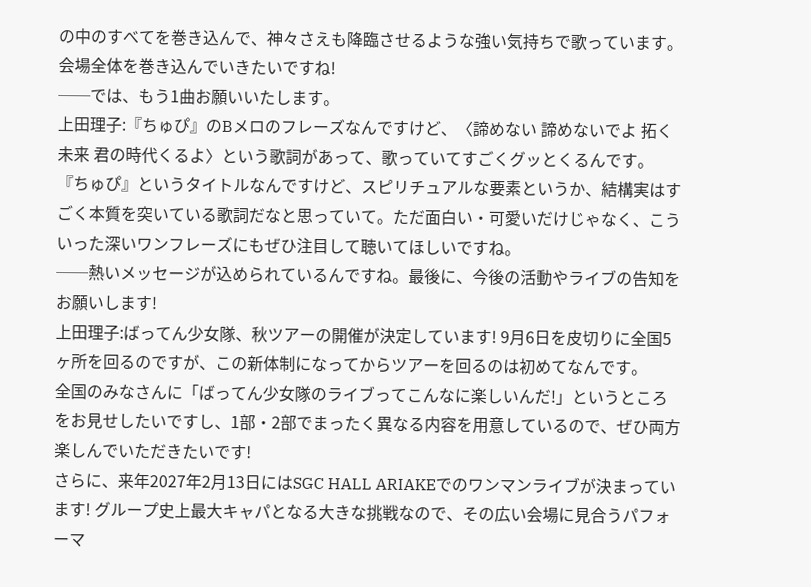の中のすべてを巻き込んで、神々さえも降臨させるような強い気持ちで歌っています。会場全体を巻き込んでいきたいですね!
──では、もう1曲お願いいたします。
上田理子:『ちゅぴ』のBメロのフレーズなんですけど、〈諦めない 諦めないでよ 拓く未来 君の時代くるよ〉という歌詞があって、歌っていてすごくグッとくるんです。
『ちゅぴ』というタイトルなんですけど、スピリチュアルな要素というか、結構実はすごく本質を突いている歌詞だなと思っていて。ただ面白い・可愛いだけじゃなく、こういった深いワンフレーズにもぜひ注目して聴いてほしいですね。
──熱いメッセージが込められているんですね。最後に、今後の活動やライブの告知をお願いします!
上田理子:ばってん少女隊、秋ツアーの開催が決定しています! 9月6日を皮切りに全国5ヶ所を回るのですが、この新体制になってからツアーを回るのは初めてなんです。
全国のみなさんに「ばってん少女隊のライブってこんなに楽しいんだ!」というところをお見せしたいですし、1部・2部でまったく異なる内容を用意しているので、ぜひ両方楽しんでいただきたいです!
さらに、来年2027年2月13日にはSGC HALL ARIAKEでのワンマンライブが決まっています! グループ史上最大キャパとなる大きな挑戦なので、その広い会場に見合うパフォーマ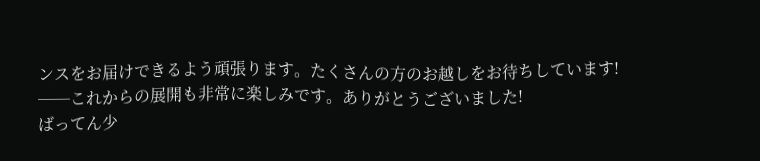ンスをお届けできるよう頑張ります。たくさんの方のお越しをお待ちしています!
──これからの展開も非常に楽しみです。ありがとうございました!
ばってん少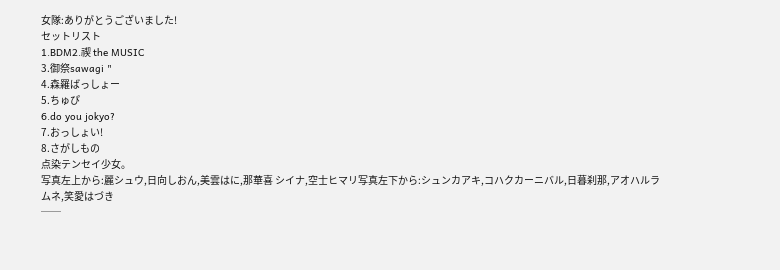女隊:ありがとうございました!
セットリスト
1.BDM2.禊 the MUSIC
3.御祭sawagi "
4.森羅ばっしょー
5.ちゅぴ
6.do you jokyo?
7.おっしょい!
8.さがしもの
点染テンセイ少女。
写真左上から:麗シュウ,日向しおん,美雲はに,那華喜 シイナ,空士ヒマリ写真左下から:シュンカアキ,コハクカーニバル,日暮刹那,アオハルラムネ,笑愛はづき
──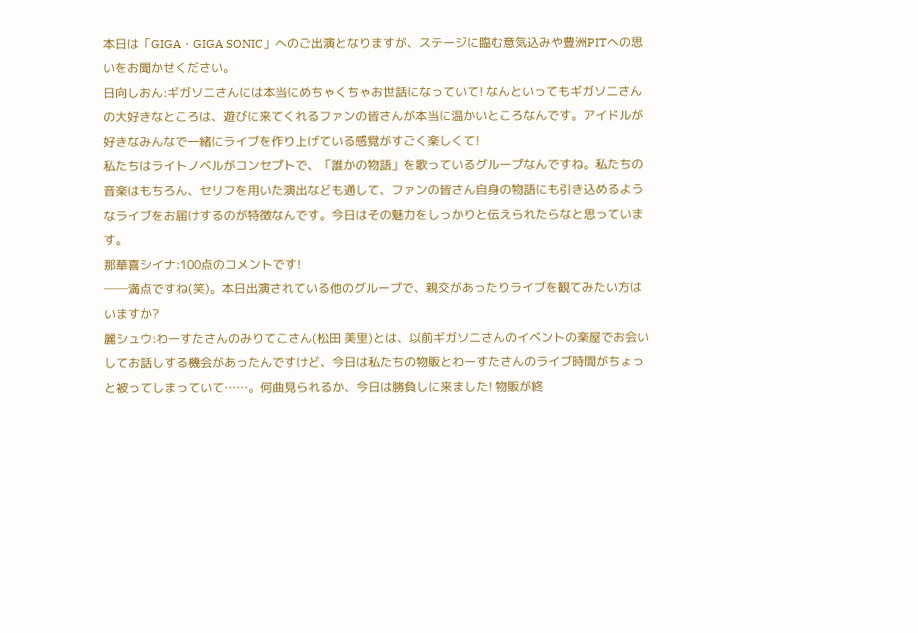本日は「GIGA・GIGA SONIC」へのご出演となりますが、ステージに臨む意気込みや豊洲PITへの思いをお聞かせください。
日向しおん:ギガソニさんには本当にめちゃくちゃお世話になっていて! なんといってもギガソニさんの大好きなところは、遊びに来てくれるファンの皆さんが本当に温かいところなんです。アイドルが好きなみんなで一緒にライブを作り上げている感覚がすごく楽しくて!
私たちはライトノベルがコンセプトで、「誰かの物語」を歌っているグループなんですね。私たちの音楽はもちろん、セリフを用いた演出なども通して、ファンの皆さん自身の物語にも引き込めるようなライブをお届けするのが特徴なんです。今日はその魅力をしっかりと伝えられたらなと思っています。
那華喜シイナ:100点のコメントです!
──満点ですね(笑)。本日出演されている他のグループで、親交があったりライブを観てみたい方はいますか?
麗シュウ:わーすたさんのみりてこさん(松田 美里)とは、以前ギガソニさんのイベントの楽屋でお会いしてお話しする機会があったんですけど、今日は私たちの物販とわーすたさんのライブ時間がちょっと被ってしまっていて……。何曲見られるか、今日は勝負しに来ました! 物販が終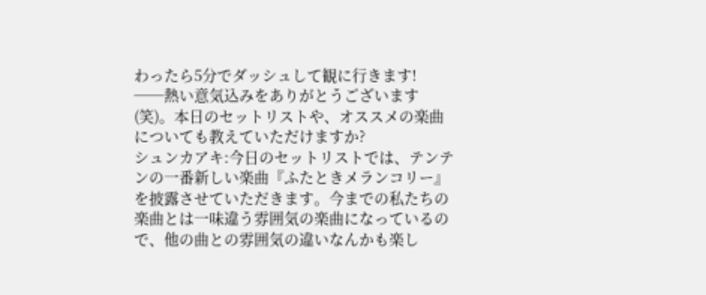わったら5分でダッシュして観に行きます!
──熱い意気込みをありがとうございます(笑)。本日のセットリストや、オススメの楽曲についても教えていただけますか?
シュンカアキ:今日のセットリストでは、テンテンの一番新しい楽曲『ふたときメランコリー』を披露させていただきます。今までの私たちの楽曲とは一味違う雰囲気の楽曲になっているので、他の曲との雰囲気の違いなんかも楽し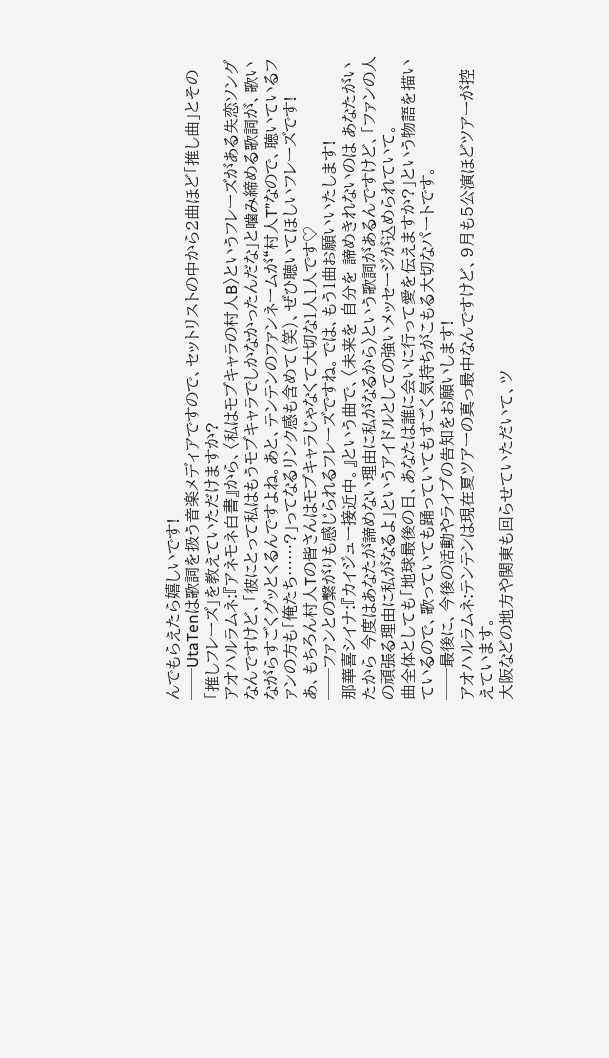んでもらえたら嬉しいです!
──UtaTenは歌詞を扱う音楽メディアですので、セットリストの中から2曲ほど「推し曲」とその「推しフレーズ」を教えていただけますか?
アオハルラムネ:『アネモネ白書』から、〈私はモブキャラの村人B〉というフレーズがある失恋ソングなんですけど、「彼にとって私はもうモブキャラでしかなかったんだな」と噛み締める歌詞が、歌いながらすごくグッとくるんですよね。あと、テンテンのファンネームが“村人T”なので、聴いているファンの方も「俺たち……?」ってなるリンク感も含めて(笑)、ぜひ聴いてほしいフレーズです!
あ、もちろん村人Tの皆さんはモブキャラじゃなくて大切な1人1人です♡
──ファンとの繋がりも感じられるフレーズですね。では、もう1曲お願いいたします!
那華喜シイナ:『カイジュー接近中。』という曲で、〈未来を 自分を 諦めきれないのは あなたがいたから 今度はあなたが諦めない理由に私がなるから〉という歌詞があるんですけど、「ファンの人の頑張る理由に私がなるよ」というアイドルとしての強いメッセージが込められていて。
曲全体としても「地球最後の日、あなたは誰に会いに行って愛を伝えますか?」という物語を描いているので、歌っていても踊っていてもすごく気持ちがこもる大切なパートです。
──最後に、今後の活動やライブの告知をお願いします!
アオハルラムネ:テンテンは現在夏ツアーの真っ最中なんですけど、9月も5公演ほどツアーが控えています。
大阪などの地方や関東も回らせていただいて、ツ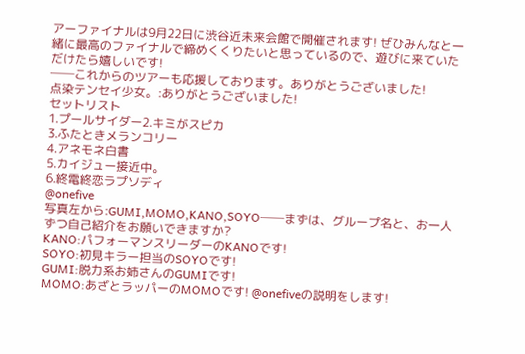アーファイナルは9月22日に渋谷近未来会館で開催されます! ぜひみんなと一緒に最高のファイナルで締めくくりたいと思っているので、遊びに来ていただけたら嬉しいです!
──これからのツアーも応援しております。ありがとうございました!
点染テンセイ少女。:ありがとうございました!
セットリスト
1.プールサイダー2.キミがスピカ
3.ふたときメランコリー
4.アネモネ白書
5.カイジュー接近中。
6.終電終恋ラプソディ
@onefive
写真左から:GUMI,MOMO,KANO,SOYO──まずは、グループ名と、お一人ずつ自己紹介をお願いできますか?
KANO:パフォーマンスリーダーのKANOです!
SOYO:初見キラー担当のSOYOです!
GUMI:脱力系お姉さんのGUMIです!
MOMO:あざとラッパーのMOMOです! @onefiveの説明をします!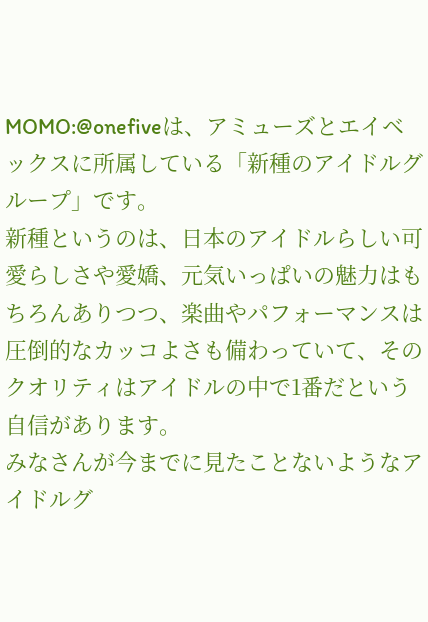MOMO:@onefiveは、アミューズとエイベックスに所属している「新種のアイドルグループ」です。
新種というのは、日本のアイドルらしい可愛らしさや愛嬌、元気いっぱいの魅力はもちろんありつつ、楽曲やパフォーマンスは圧倒的なカッコよさも備わっていて、そのクオリティはアイドルの中で1番だという自信があります。
みなさんが今までに見たことないようなアイドルグ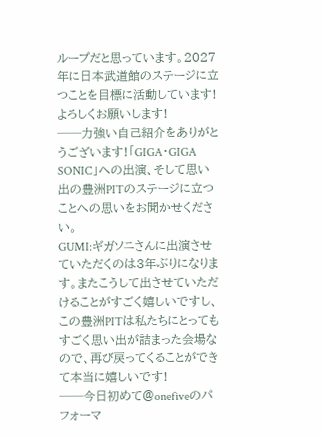ループだと思っています。2027年に日本武道館のステージに立つことを目標に活動しています!よろしくお願いします!
──力強い自己紹介をありがとうございます!「GIGA・GIGA SONIC」への出演、そして思い出の豊洲PITのステージに立つことへの思いをお聞かせください。
GUMI:ギガソニさんに出演させていただくのは3年ぶりになります。またこうして出させていただけることがすごく嬉しいですし、この豊洲PITは私たちにとってもすごく思い出が詰まった会場なので、再び戻ってくることができて本当に嬉しいです!
──今日初めて@onefiveのパフォーマ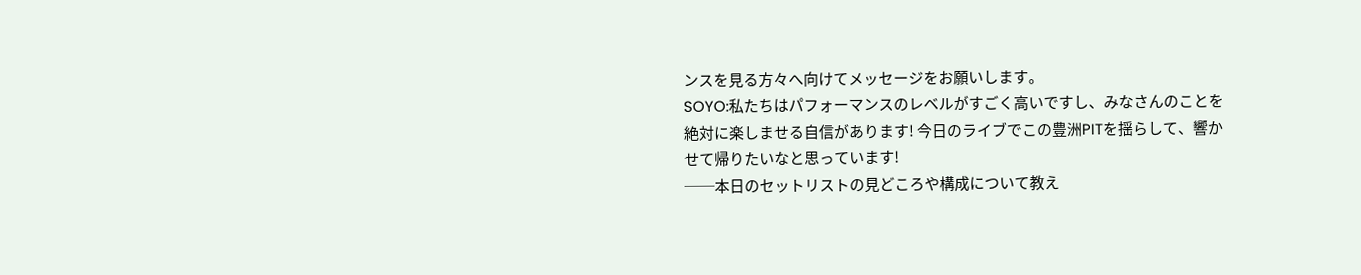ンスを見る方々へ向けてメッセージをお願いします。
SOYO:私たちはパフォーマンスのレベルがすごく高いですし、みなさんのことを絶対に楽しませる自信があります! 今日のライブでこの豊洲PITを揺らして、響かせて帰りたいなと思っています!
──本日のセットリストの見どころや構成について教え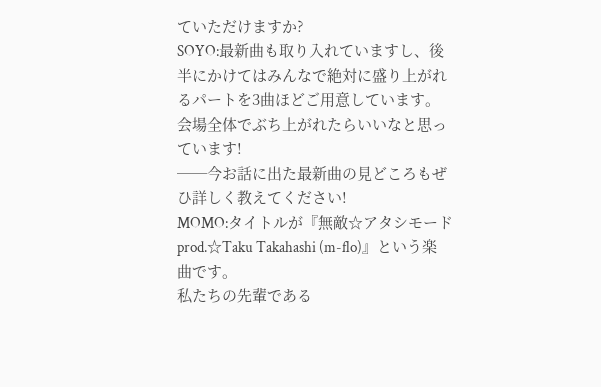ていただけますか?
SOYO:最新曲も取り入れていますし、後半にかけてはみんなで絶対に盛り上がれるパートを3曲ほどご用意しています。会場全体でぶち上がれたらいいなと思っています!
──今お話に出た最新曲の見どころもぜひ詳しく教えてください!
MOMO:タイトルが『無敵☆アタシモード prod.☆Taku Takahashi (m-flo)』という楽曲です。
私たちの先輩である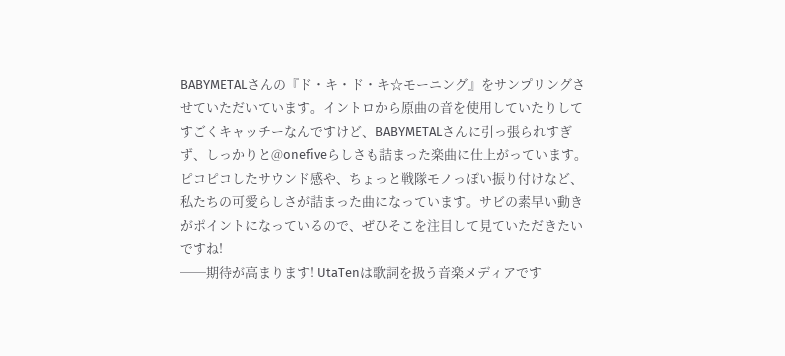BABYMETALさんの『ド・キ・ド・キ☆モーニング』をサンプリングさせていただいています。イントロから原曲の音を使用していたりしてすごくキャッチーなんですけど、BABYMETALさんに引っ張られすぎず、しっかりと@onefiveらしさも詰まった楽曲に仕上がっています。
ピコピコしたサウンド感や、ちょっと戦隊モノっぽい振り付けなど、私たちの可愛らしさが詰まった曲になっています。サビの素早い動きがポイントになっているので、ぜひそこを注目して見ていただきたいですね!
──期待が高まります! UtaTenは歌詞を扱う音楽メディアです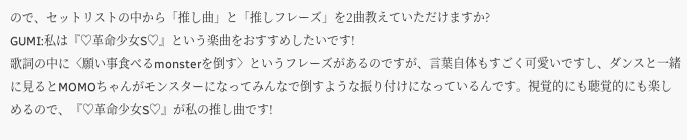ので、セットリストの中から「推し曲」と「推しフレーズ」を2曲教えていただけますか?
GUMI:私は『♡革命少女S♡』という楽曲をおすすめしたいです!
歌詞の中に〈願い事食べるmonsterを倒す〉というフレーズがあるのですが、言葉自体もすごく可愛いですし、ダンスと一緒に見るとMOMOちゃんがモンスターになってみんなで倒すような振り付けになっているんです。視覚的にも聴覚的にも楽しめるので、『♡革命少女S♡』が私の推し曲です!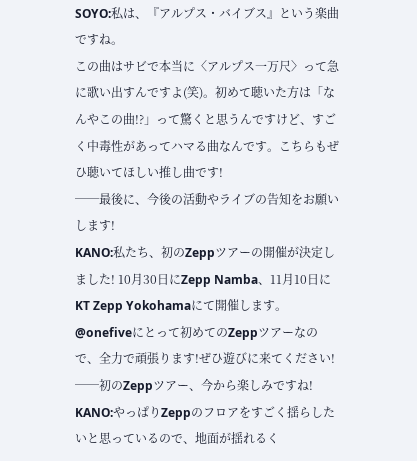SOYO:私は、『アルプス・バイブス』という楽曲ですね。
この曲はサビで本当に〈アルプス一万尺〉って急に歌い出すんですよ(笑)。初めて聴いた方は「なんやこの曲!?」って驚くと思うんですけど、すごく中毒性があってハマる曲なんです。こちらもぜひ聴いてほしい推し曲です!
──最後に、今後の活動やライブの告知をお願いします!
KANO:私たち、初のZeppツアーの開催が決定しました! 10月30日にZepp Namba、11月10日にKT Zepp Yokohamaにて開催します。
@onefiveにとって初めてのZeppツアーなので、全力で頑張ります!ぜひ遊びに来てください!
──初のZeppツアー、今から楽しみですね!
KANO:やっぱりZeppのフロアをすごく揺らしたいと思っているので、地面が揺れるく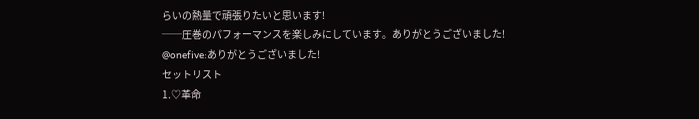らいの熱量で頑張りたいと思います!
──圧巻のパフォーマンスを楽しみにしています。ありがとうございました!
@onefive:ありがとうございました!
セットリスト
1.♡革命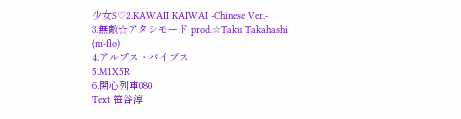少女S♡2.KAWAII KAIWAI -Chinese Ver.-
3.無敵☆アタシモード prod.☆Taku Takahashi (m-flo)
4.アルプス・バイブス
5.M1X5R
6.開心列車080
Text 笹谷淳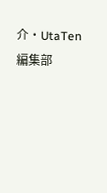介・UtaTen編集部